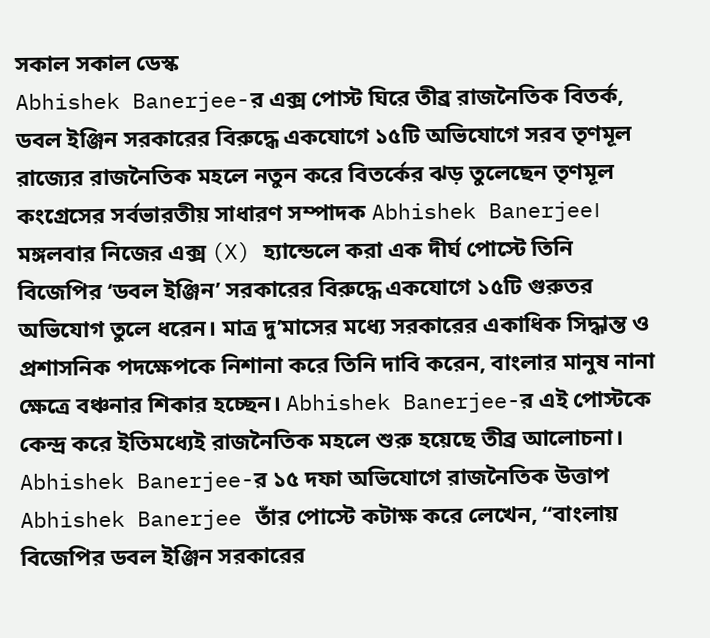সকাল সকাল ডেস্ক
Abhishek Banerjee-র এক্স পোস্ট ঘিরে তীব্র রাজনৈতিক বিতর্ক, ডবল ইঞ্জিন সরকারের বিরুদ্ধে একযোগে ১৫টি অভিযোগে সরব তৃণমূল
রাজ্যের রাজনৈতিক মহলে নতুন করে বিতর্কের ঝড় তুলেছেন তৃণমূল কংগ্রেসের সর্বভারতীয় সাধারণ সম্পাদক Abhishek Banerjee। মঙ্গলবার নিজের এক্স (X) হ্যান্ডেলে করা এক দীর্ঘ পোস্টে তিনি বিজেপির ‘ডবল ইঞ্জিন’ সরকারের বিরুদ্ধে একযোগে ১৫টি গুরুতর অভিযোগ তুলে ধরেন। মাত্র দু’মাসের মধ্যে সরকারের একাধিক সিদ্ধান্ত ও প্রশাসনিক পদক্ষেপকে নিশানা করে তিনি দাবি করেন, বাংলার মানুষ নানা ক্ষেত্রে বঞ্চনার শিকার হচ্ছেন। Abhishek Banerjee-র এই পোস্টকে কেন্দ্র করে ইতিমধ্যেই রাজনৈতিক মহলে শুরু হয়েছে তীব্র আলোচনা।
Abhishek Banerjee-র ১৫ দফা অভিযোগে রাজনৈতিক উত্তাপ
Abhishek Banerjee তাঁর পোস্টে কটাক্ষ করে লেখেন, “বাংলায় বিজেপির ডবল ইঞ্জিন সরকারের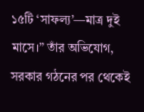১৫টি ‘সাফল্য’—মাত্র দুই মাসে।” তাঁর অভিযোগ, সরকার গঠনের পর থেকেই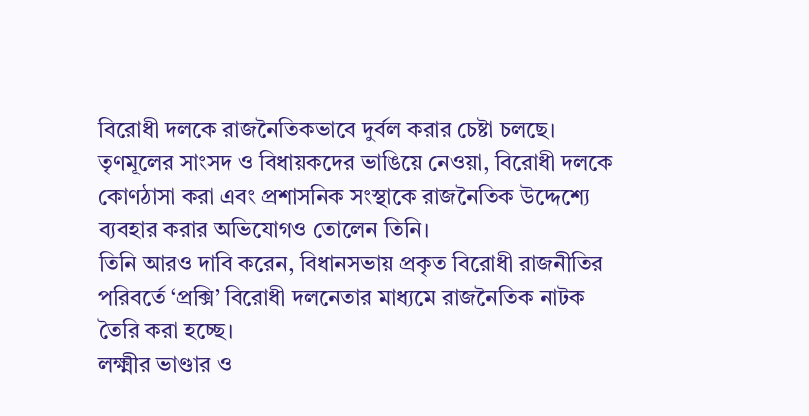বিরোধী দলকে রাজনৈতিকভাবে দুর্বল করার চেষ্টা চলছে। তৃণমূলের সাংসদ ও বিধায়কদের ভাঙিয়ে নেওয়া, বিরোধী দলকে কোণঠাসা করা এবং প্রশাসনিক সংস্থাকে রাজনৈতিক উদ্দেশ্যে ব্যবহার করার অভিযোগও তোলেন তিনি।
তিনি আরও দাবি করেন, বিধানসভায় প্রকৃত বিরোধী রাজনীতির পরিবর্তে ‘প্রক্সি’ বিরোধী দলনেতার মাধ্যমে রাজনৈতিক নাটক তৈরি করা হচ্ছে।
লক্ষ্মীর ভাণ্ডার ও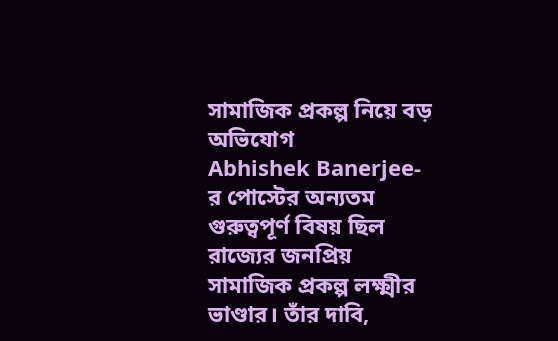সামাজিক প্রকল্প নিয়ে বড় অভিযোগ
Abhishek Banerjee-র পোস্টের অন্যতম গুরুত্বপূর্ণ বিষয় ছিল রাজ্যের জনপ্রিয় সামাজিক প্রকল্প লক্ষ্মীর ভাণ্ডার। তাঁর দাবি,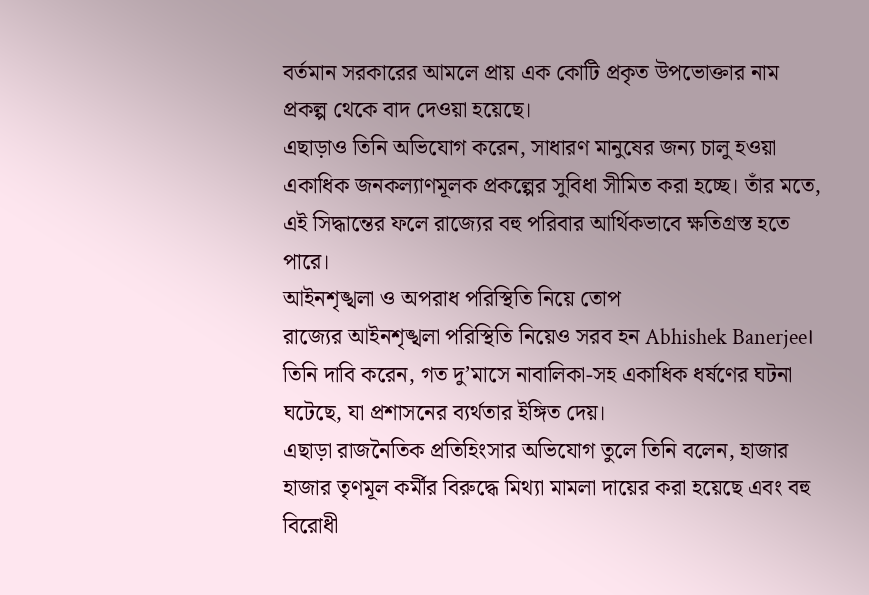বর্তমান সরকারের আমলে প্রায় এক কোটি প্রকৃত উপভোক্তার নাম প্রকল্প থেকে বাদ দেওয়া হয়েছে।
এছাড়াও তিনি অভিযোগ করেন, সাধারণ মানুষের জন্য চালু হওয়া একাধিক জনকল্যাণমূলক প্রকল্পের সুবিধা সীমিত করা হচ্ছে। তাঁর মতে, এই সিদ্ধান্তের ফলে রাজ্যের বহু পরিবার আর্থিকভাবে ক্ষতিগ্রস্ত হতে পারে।
আইনশৃঙ্খলা ও অপরাধ পরিস্থিতি নিয়ে তোপ
রাজ্যের আইনশৃঙ্খলা পরিস্থিতি নিয়েও সরব হন Abhishek Banerjee। তিনি দাবি করেন, গত দু’মাসে নাবালিকা-সহ একাধিক ধর্ষণের ঘটনা ঘটেছে, যা প্রশাসনের ব্যর্থতার ইঙ্গিত দেয়।
এছাড়া রাজনৈতিক প্রতিহিংসার অভিযোগ তুলে তিনি বলেন, হাজার হাজার তৃণমূল কর্মীর বিরুদ্ধে মিথ্যা মামলা দায়ের করা হয়েছে এবং বহু বিরোধী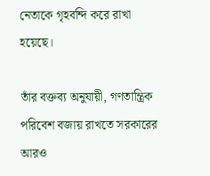নেতাকে গৃহবন্দি করে রাখা হয়েছে।

তাঁর বক্তব্য অনুযায়ী, গণতান্ত্রিক পরিবেশ বজায় রাখতে সরকারের আরও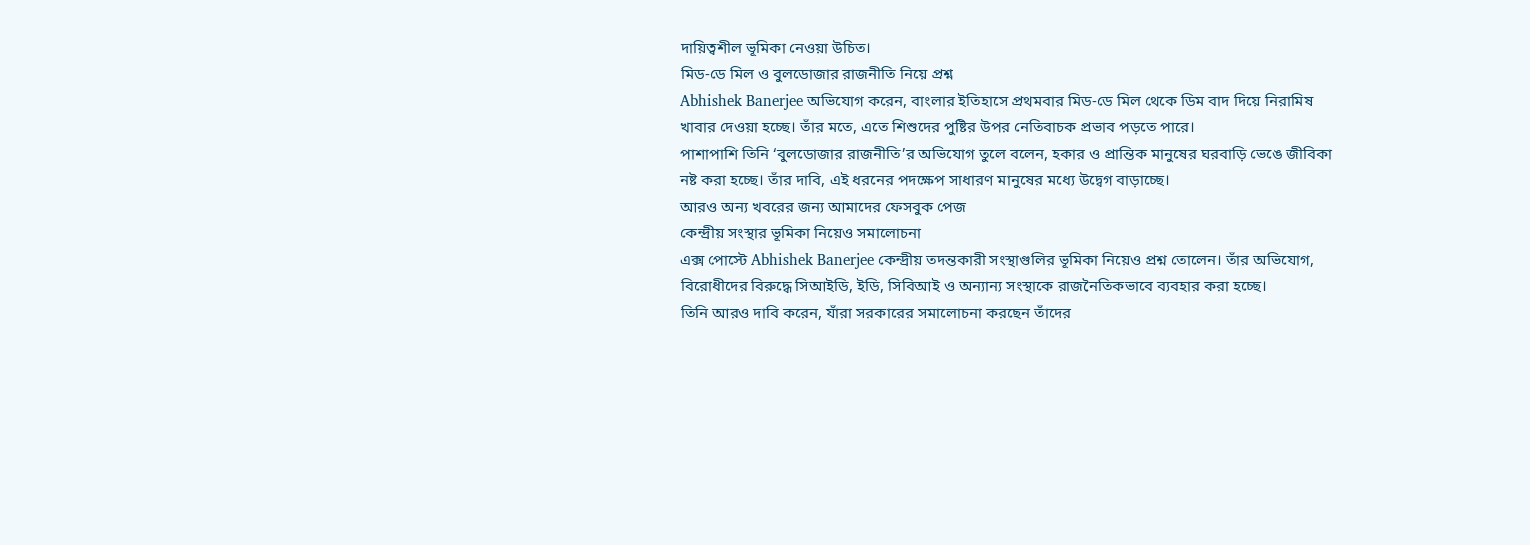দায়িত্বশীল ভূমিকা নেওয়া উচিত।
মিড-ডে মিল ও বুলডোজার রাজনীতি নিয়ে প্রশ্ন
Abhishek Banerjee অভিযোগ করেন, বাংলার ইতিহাসে প্রথমবার মিড-ডে মিল থেকে ডিম বাদ দিয়ে নিরামিষ খাবার দেওয়া হচ্ছে। তাঁর মতে, এতে শিশুদের পুষ্টির উপর নেতিবাচক প্রভাব পড়তে পারে।
পাশাপাশি তিনি ‘বুলডোজার রাজনীতি’র অভিযোগ তুলে বলেন, হকার ও প্রান্তিক মানুষের ঘরবাড়ি ভেঙে জীবিকা নষ্ট করা হচ্ছে। তাঁর দাবি, এই ধরনের পদক্ষেপ সাধারণ মানুষের মধ্যে উদ্বেগ বাড়াচ্ছে।
আরও অন্য খবরের জন্য আমাদের ফেসবুক পেজ
কেন্দ্রীয় সংস্থার ভূমিকা নিয়েও সমালোচনা
এক্স পোস্টে Abhishek Banerjee কেন্দ্রীয় তদন্তকারী সংস্থাগুলির ভূমিকা নিয়েও প্রশ্ন তোলেন। তাঁর অভিযোগ, বিরোধীদের বিরুদ্ধে সিআইডি, ইডি, সিবিআই ও অন্যান্য সংস্থাকে রাজনৈতিকভাবে ব্যবহার করা হচ্ছে।
তিনি আরও দাবি করেন, যাঁরা সরকারের সমালোচনা করছেন তাঁদের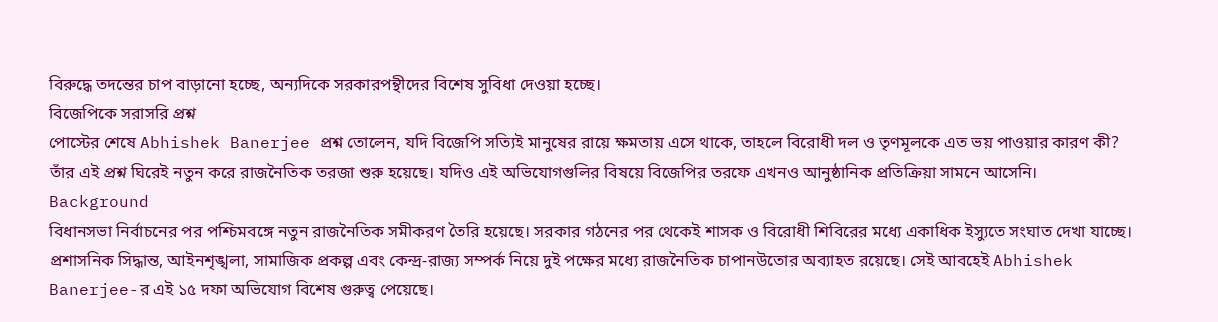বিরুদ্ধে তদন্তের চাপ বাড়ানো হচ্ছে, অন্যদিকে সরকারপন্থীদের বিশেষ সুবিধা দেওয়া হচ্ছে।
বিজেপিকে সরাসরি প্রশ্ন
পোস্টের শেষে Abhishek Banerjee প্রশ্ন তোলেন, যদি বিজেপি সত্যিই মানুষের রায়ে ক্ষমতায় এসে থাকে, তাহলে বিরোধী দল ও তৃণমূলকে এত ভয় পাওয়ার কারণ কী?
তাঁর এই প্রশ্ন ঘিরেই নতুন করে রাজনৈতিক তরজা শুরু হয়েছে। যদিও এই অভিযোগগুলির বিষয়ে বিজেপির তরফে এখনও আনুষ্ঠানিক প্রতিক্রিয়া সামনে আসেনি।
Background
বিধানসভা নির্বাচনের পর পশ্চিমবঙ্গে নতুন রাজনৈতিক সমীকরণ তৈরি হয়েছে। সরকার গঠনের পর থেকেই শাসক ও বিরোধী শিবিরের মধ্যে একাধিক ইস্যুতে সংঘাত দেখা যাচ্ছে। প্রশাসনিক সিদ্ধান্ত, আইনশৃঙ্খলা, সামাজিক প্রকল্প এবং কেন্দ্র-রাজ্য সম্পর্ক নিয়ে দুই পক্ষের মধ্যে রাজনৈতিক চাপানউতোর অব্যাহত রয়েছে। সেই আবহেই Abhishek Banerjee-র এই ১৫ দফা অভিযোগ বিশেষ গুরুত্ব পেয়েছে।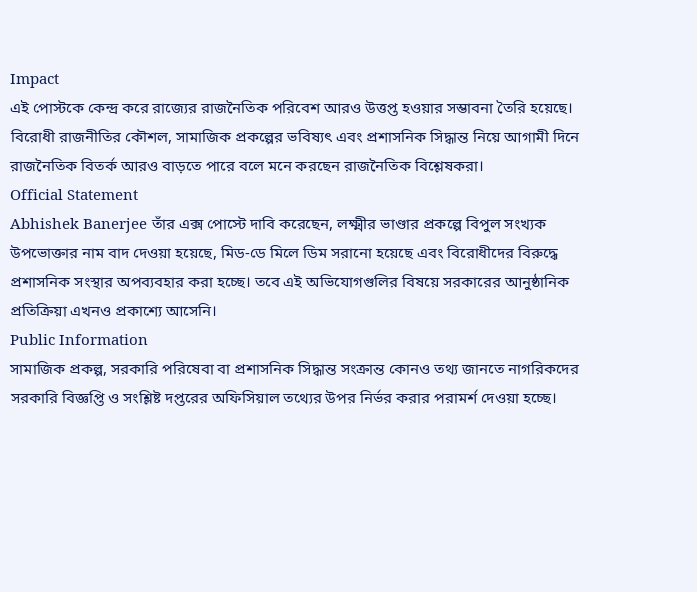Impact
এই পোস্টকে কেন্দ্র করে রাজ্যের রাজনৈতিক পরিবেশ আরও উত্তপ্ত হওয়ার সম্ভাবনা তৈরি হয়েছে। বিরোধী রাজনীতির কৌশল, সামাজিক প্রকল্পের ভবিষ্যৎ এবং প্রশাসনিক সিদ্ধান্ত নিয়ে আগামী দিনে রাজনৈতিক বিতর্ক আরও বাড়তে পারে বলে মনে করছেন রাজনৈতিক বিশ্লেষকরা।
Official Statement
Abhishek Banerjee তাঁর এক্স পোস্টে দাবি করেছেন, লক্ষ্মীর ভাণ্ডার প্রকল্পে বিপুল সংখ্যক উপভোক্তার নাম বাদ দেওয়া হয়েছে, মিড-ডে মিলে ডিম সরানো হয়েছে এবং বিরোধীদের বিরুদ্ধে প্রশাসনিক সংস্থার অপব্যবহার করা হচ্ছে। তবে এই অভিযোগগুলির বিষয়ে সরকারের আনুষ্ঠানিক প্রতিক্রিয়া এখনও প্রকাশ্যে আসেনি।
Public Information
সামাজিক প্রকল্প, সরকারি পরিষেবা বা প্রশাসনিক সিদ্ধান্ত সংক্রান্ত কোনও তথ্য জানতে নাগরিকদের সরকারি বিজ্ঞপ্তি ও সংশ্লিষ্ট দপ্তরের অফিসিয়াল তথ্যের উপর নির্ভর করার পরামর্শ দেওয়া হচ্ছে।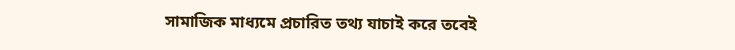সামাজিক মাধ্যমে প্রচারিত তথ্য যাচাই করে তবেই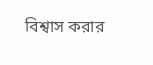বিশ্বাস করার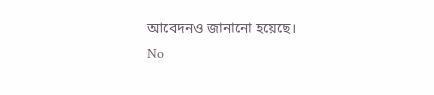আবেদনও জানানো হয়েছে।
No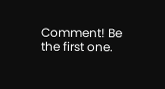Comment! Be the first one.